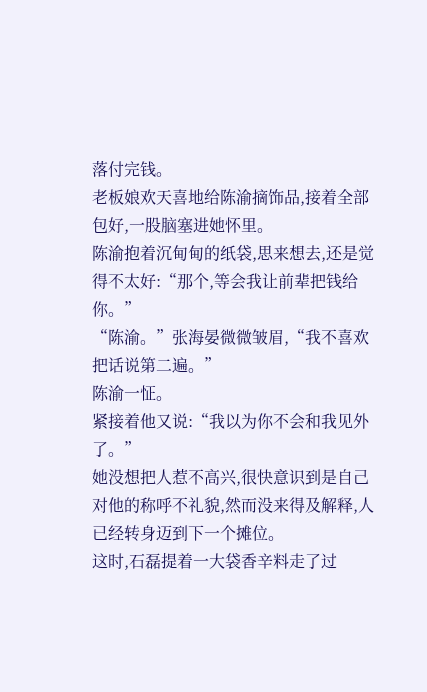落付完钱。
老板娘欢天喜地给陈渝摘饰品,接着全部包好,一股脑塞进她怀里。
陈渝抱着沉甸甸的纸袋,思来想去,还是觉得不太好:“那个,等会我让前辈把钱给你。”
“陈渝。”张海晏微微皱眉,“我不喜欢把话说第二遍。”
陈渝一怔。
紧接着他又说:“我以为你不会和我见外了。”
她没想把人惹不高兴,很快意识到是自己对他的称呼不礼貌,然而没来得及解释,人已经转身迈到下一个摊位。
这时,石磊提着一大袋香辛料走了过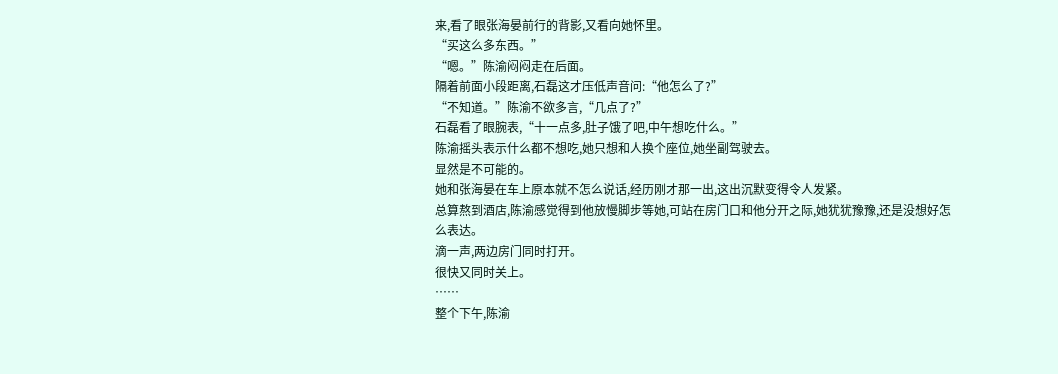来,看了眼张海晏前行的背影,又看向她怀里。
“买这么多东西。”
“嗯。”陈渝闷闷走在后面。
隔着前面小段距离,石磊这才压低声音问:“他怎么了?”
“不知道。”陈渝不欲多言,“几点了?”
石磊看了眼腕表,“十一点多,肚子饿了吧,中午想吃什么。”
陈渝摇头表示什么都不想吃,她只想和人换个座位,她坐副驾驶去。
显然是不可能的。
她和张海晏在车上原本就不怎么说话,经历刚才那一出,这出沉默变得令人发紧。
总算熬到酒店,陈渝感觉得到他放慢脚步等她,可站在房门口和他分开之际,她犹犹豫豫,还是没想好怎么表达。
滴一声,两边房门同时打开。
很快又同时关上。
……
整个下午,陈渝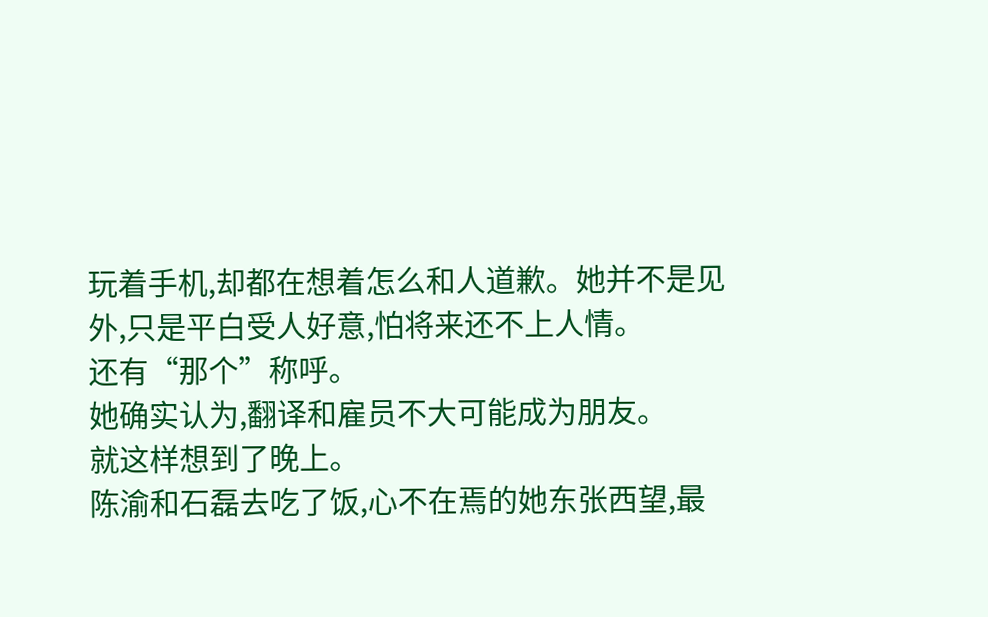玩着手机,却都在想着怎么和人道歉。她并不是见外,只是平白受人好意,怕将来还不上人情。
还有“那个”称呼。
她确实认为,翻译和雇员不大可能成为朋友。
就这样想到了晚上。
陈渝和石磊去吃了饭,心不在焉的她东张西望,最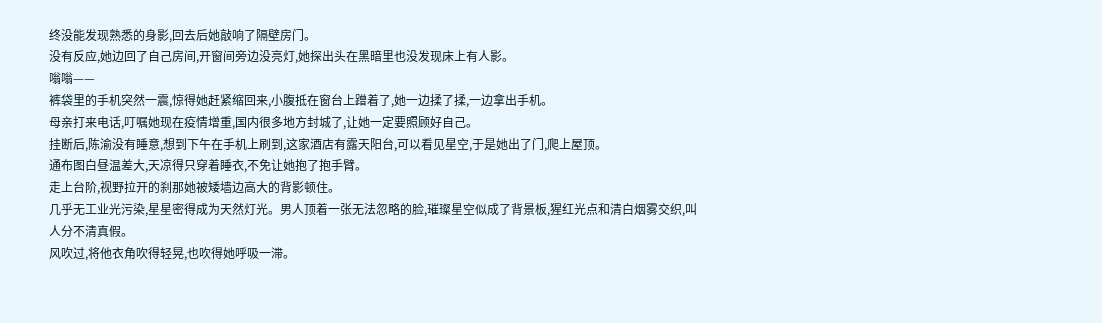终没能发现熟悉的身影,回去后她敲响了隔壁房门。
没有反应,她边回了自己房间,开窗间旁边没亮灯,她探出头在黑暗里也没发现床上有人影。
嗡嗡——
裤袋里的手机突然一震,惊得她赶紧缩回来,小腹抵在窗台上蹭着了,她一边揉了揉,一边拿出手机。
母亲打来电话,叮嘱她现在疫情增重,国内很多地方封城了,让她一定要照顾好自己。
挂断后,陈渝没有睡意,想到下午在手机上刷到,这家酒店有露天阳台,可以看见星空,于是她出了门,爬上屋顶。
通布图白昼温差大,天凉得只穿着睡衣,不免让她抱了抱手臂。
走上台阶,视野拉开的刹那她被矮墙边高大的背影顿住。
几乎无工业光污染,星星密得成为天然灯光。男人顶着一张无法忽略的脸,璀璨星空似成了背景板,猩红光点和清白烟雾交织,叫人分不清真假。
风吹过,将他衣角吹得轻晃,也吹得她呼吸一滞。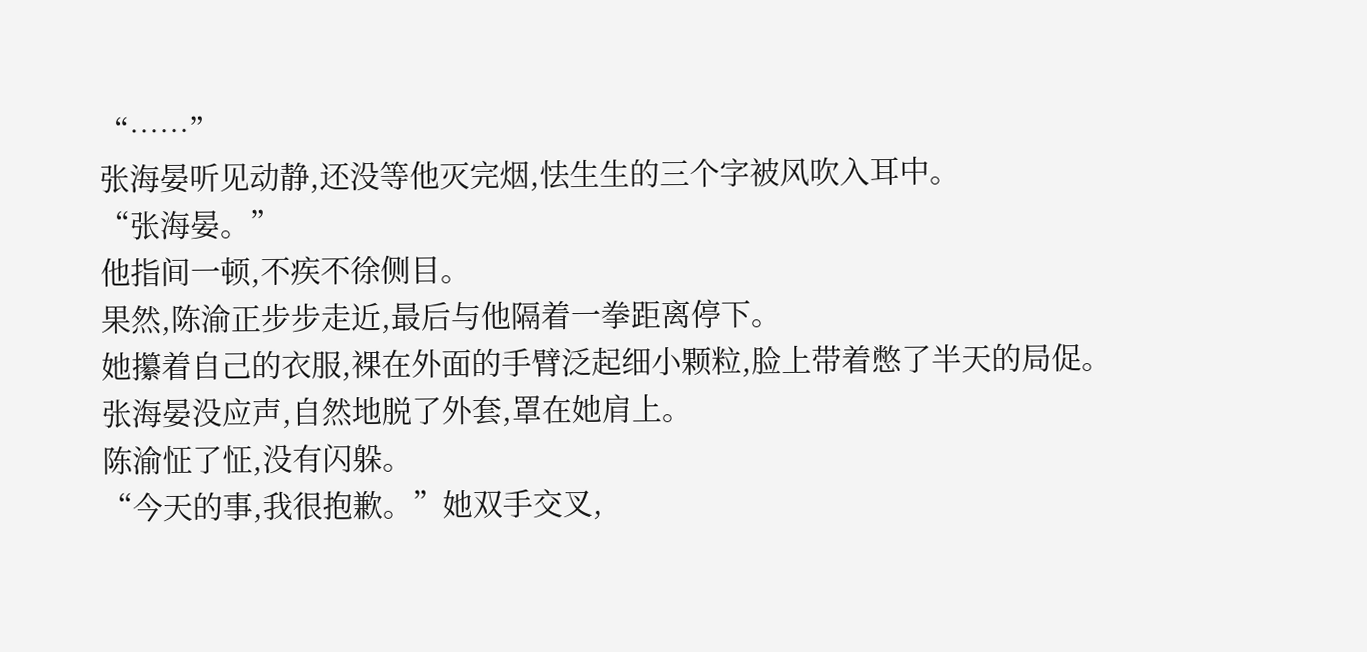“……”
张海晏听见动静,还没等他灭完烟,怯生生的三个字被风吹入耳中。
“张海晏。”
他指间一顿,不疾不徐侧目。
果然,陈渝正步步走近,最后与他隔着一拳距离停下。
她攥着自己的衣服,裸在外面的手臂泛起细小颗粒,脸上带着憋了半天的局促。
张海晏没应声,自然地脱了外套,罩在她肩上。
陈渝怔了怔,没有闪躲。
“今天的事,我很抱歉。”她双手交叉,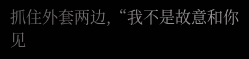抓住外套两边,“我不是故意和你见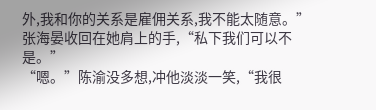外,我和你的关系是雇佣关系,我不能太随意。”
张海晏收回在她肩上的手,“私下我们可以不是。”
“嗯。”陈渝没多想,冲他淡淡一笑,“我很